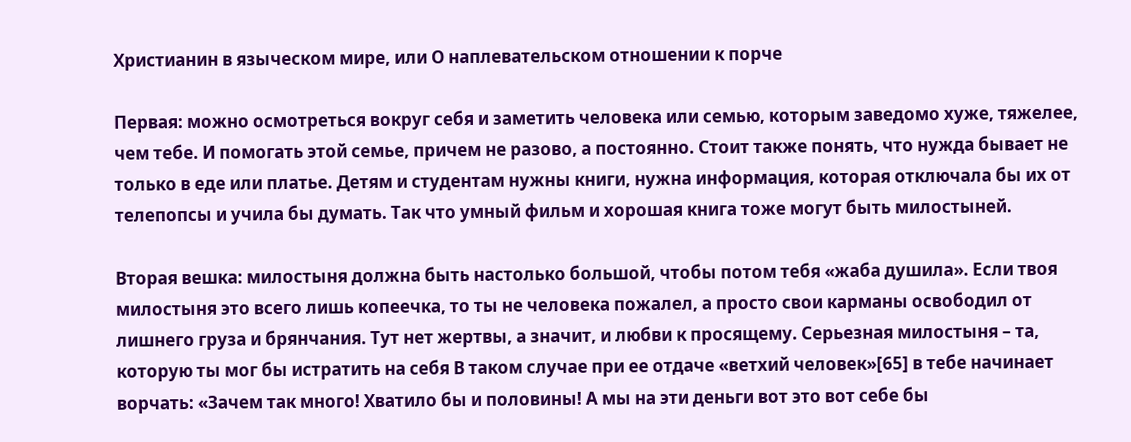Христианин в языческом мире, или О наплевательском отношении к порче

Первая: можно осмотреться вокруг себя и заметить человека или семью, которым заведомо хуже, тяжелее, чем тебе. И помогать этой семье, причем не разово, а постоянно. Стоит также понять, что нужда бывает не только в еде или платье. Детям и студентам нужны книги, нужна информация, которая отключала бы их от телепопсы и учила бы думать. Так что умный фильм и хорошая книга тоже могут быть милостыней.

Вторая вешка: милостыня должна быть настолько большой, чтобы потом тебя «жаба душила». Если твоя милостыня это всего лишь копеечка, то ты не человека пожалел, а просто свои карманы освободил от лишнего груза и брянчания. Тут нет жертвы, а значит, и любви к просящему. Серьезная милостыня – та, которую ты мог бы истратить на себя В таком случае при ее отдаче «ветхий человек»[65] в тебе начинает ворчать: «Зачем так много! Хватило бы и половины! А мы на эти деньги вот это вот себе бы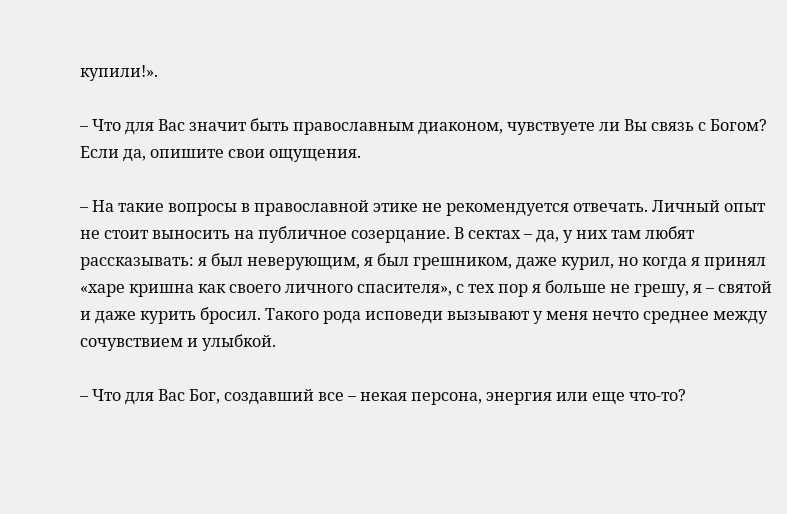купили!».

– Что для Вас значит быть православным диаконом, чувствуете ли Вы связь с Богом? Если да, опишите свои ощущения.

– На такие вопросы в православной этике не рекомендуется отвечать. Личный опыт не стоит выносить на публичное созерцание. В сектах – да, у них там любят рассказывать: я был неверующим, я был грешником, даже курил, но когда я принял «харе кришна как своего личного спасителя», с тех пор я больше не грешу, я – святой и даже курить бросил. Такого рода исповеди вызывают у меня нечто среднее между сочувствием и улыбкой.

– Что для Вас Бог, создавший все – некая персона, энергия или еще что-то?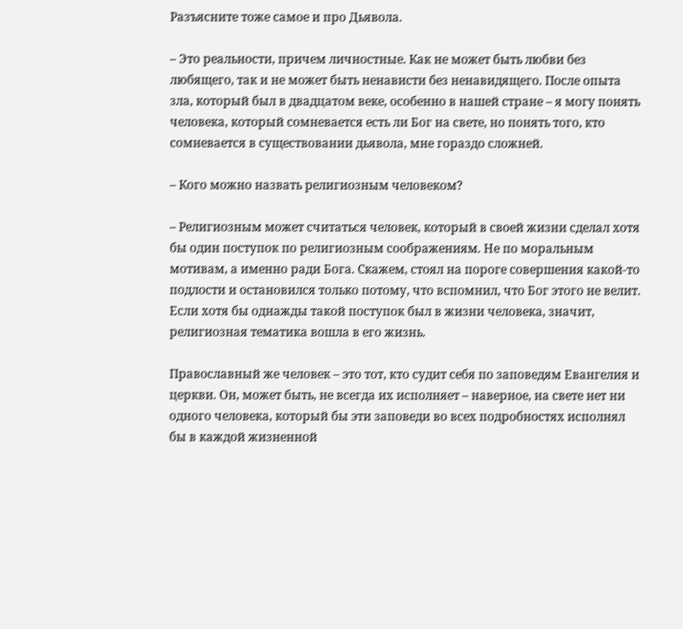Разъясните тоже самое и про Дьявола.

– Это реальности, причем личностные. Как не может быть любви без любящего, так и не может быть ненависти без ненавидящего. После опыта зла, который был в двадцатом веке, особенно в нашей стране – я могу понять человека, который сомневается есть ли Бог на свете, но понять того, кто сомневается в существовании дьявола, мне гораздо сложней.

– Кого можно назвать религиозным человеком?

– Религиозным может считаться человек, который в своей жизни сделал хотя бы один поступок по религиозным соображениям. Не по моральным мотивам, а именно ради Бога. Скажем, стоял на пороге совершения какой-то подлости и остановился только потому, что вспомнил, что Бог этого не велит. Если хотя бы однажды такой поступок был в жизни человека, значит, религиозная тематика вошла в его жизнь.

Православный же человек – это тот, кто судит себя по заповедям Евангелия и церкви. Он, может быть, не всегда их исполняет – наверное, на свете нет ни одного человека, который бы эти заповеди во всех подробностях исполнял бы в каждой жизненной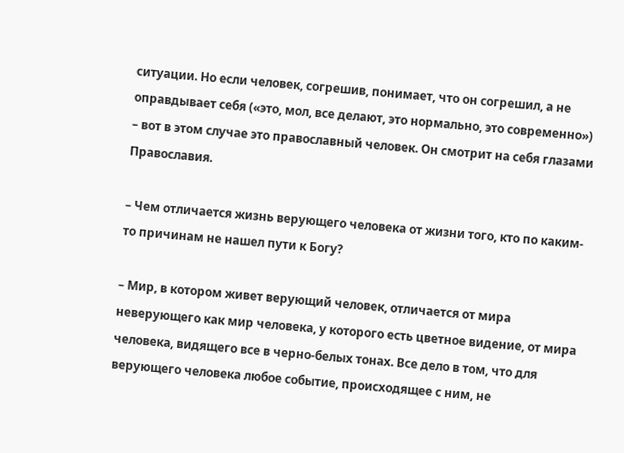ситуации. Но если человек, согрешив, понимает, что он согрешил, а не оправдывает себя («это, мол, все делают, это нормально, это современно») – вот в этом случае это православный человек. Он смотрит на себя глазами Православия.

– Чем отличается жизнь верующего человека от жизни того, кто по каким-то причинам не нашел пути к Богу?

– Мир, в котором живет верующий человек, отличается от мира неверующего как мир человека, у которого есть цветное видение, от мира человека, видящего все в черно-белых тонах. Все дело в том, что для верующего человека любое событие, происходящее с ним, не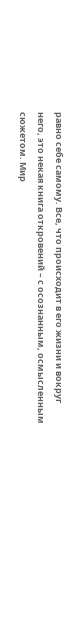равно себе самому. Все, что происходит в его жизни и вокруг него, это некая книга откровений – с осознанным, осмысленным сюжетом. Мир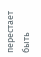перестает быть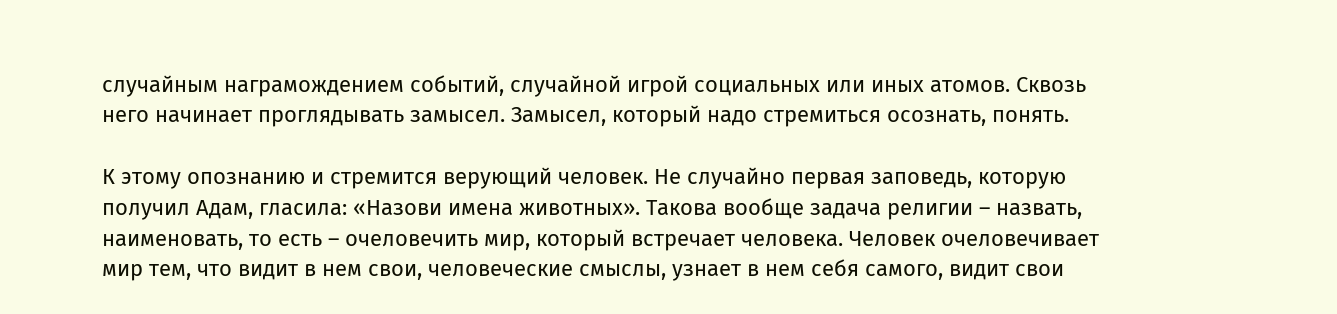случайным награмождением событий, случайной игрой социальных или иных атомов. Сквозь него начинает проглядывать замысел. Замысел, который надо стремиться осознать, понять.

К этому опознанию и стремится верующий человек. Не случайно первая заповедь, которую получил Адам, гласила: «Назови имена животных». Такова вообще задача религии – назвать, наименовать, то есть – очеловечить мир, который встречает человека. Человек очеловечивает мир тем, что видит в нем свои, человеческие смыслы, узнает в нем себя самого, видит свои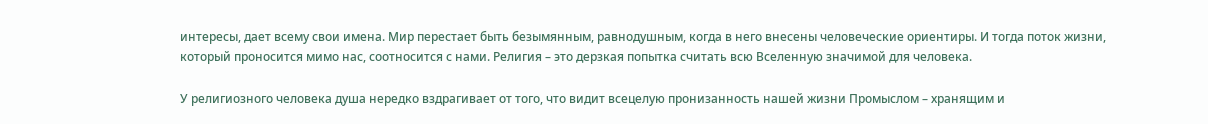интересы, дает всему свои имена. Мир перестает быть безымянным, равнодушным, когда в него внесены человеческие ориентиры. И тогда поток жизни, который проносится мимо нас, соотносится с нами. Религия – это дерзкая попытка считать всю Вселенную значимой для человека.

У религиозного человека душа нередко вздрагивает от того, что видит всецелую пронизанность нашей жизни Промыслом – хранящим и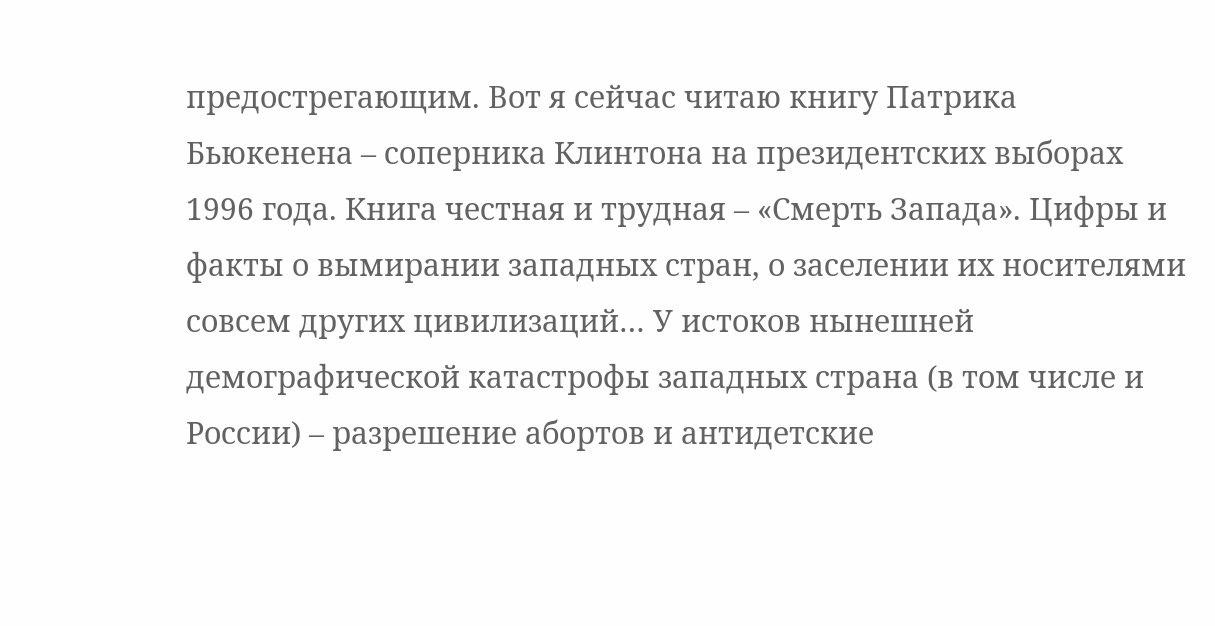предострегающим. Вот я сейчас читаю книгу Патрика Бьюкенена – соперника Клинтона на президентских выборах 1996 года. Книга честная и трудная – «Смерть Запада». Цифры и факты о вымирании западных стран, о заселении их носителями совсем других цивилизаций… У истоков нынешней демографической катастрофы западных страна (в том числе и России) – разрешение абортов и антидетские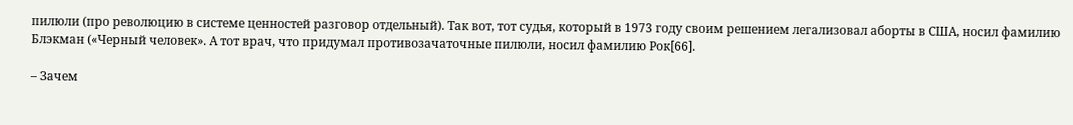пилюли (про революцию в системе ценностей разговор отдельный). Так вот, тот судья, который в 1973 году своим решением легализовал аборты в США, носил фамилию Блэкман («Черный человек». А тот врач, что придумал противозачаточные пилюли, носил фамилию Рок[66].

– Зачем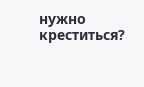нужно креститься?